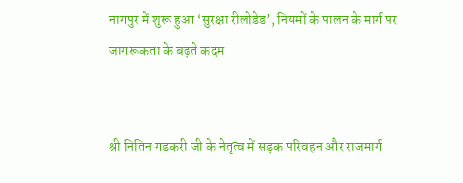नागपुर में शुरू हुआ ‘सुरक्षा रीलोडेड’, नियमों के पालन के मार्ग पर जागरूकता के बढ़ते कदम


श्री नितिन गडकरी जी के नेतृत्व में सड़क परिवहन और राजमार्ग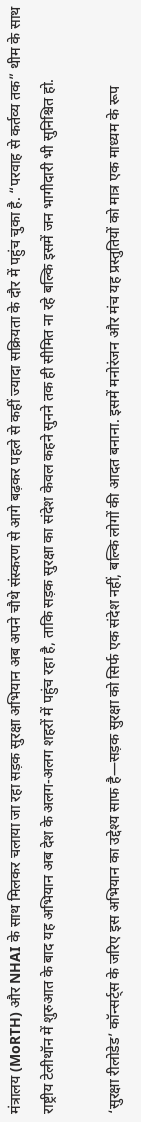मंत्रालय (MoRTH) और NHAI के साथ मिलकर चलाया जा रहा सड़क सुरक्षा अभियान अब अपने चौथे संस्करण से आगे बढ़कर पहले से कहीं ज्यादा सक्रियता के दौर में पहुंच चुका है. “परवाह से कर्तव्य तक” थीम के साथ राष्ट्रीय टेलीथॉन में शुरुआत के बाद यह अभियान अब देश के अलग-अलग शहरों में पहुंच रहा है, ताकि सड़क सुरक्षा का संदेश केवल कहने सुनने तक ही सीमित ना रहे बल्कि इसमें जन भागीदारी भी सुनिश्चित हो.

‘सुरक्षा रीलोडेड’ कॉन्सर्ट्स के जरिए इस अभियान का उद्देश्य साफ है—सड़क सुरक्षा को सिर्फ एक संदेश नहीं, बल्कि लोगों की आदत बनाना. इसमें मनोरंजन और मंच यह प्रस्तुतियों को मात्र एक माध्यम के रूप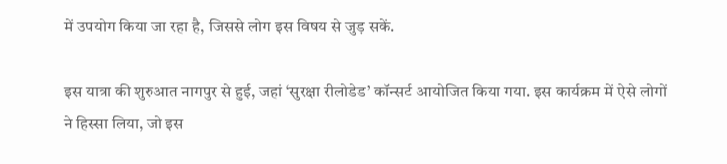में उपयोग किया जा रहा है, जिससे लोग इस विषय से जुड़ सकें.

इस यात्रा की शुरुआत नागपुर से हुई, जहां ‘सुरक्षा रीलोडेड’ कॉन्सर्ट आयोजित किया गया. इस कार्यक्रम में ऐसे लोगों ने हिस्सा लिया, जो इस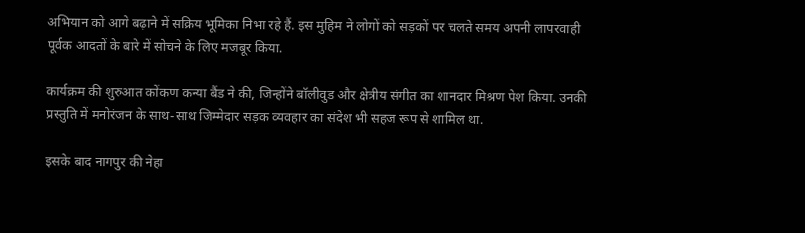अभियान को आगे बढ़ाने में सक्रिय भूमिका निभा रहे हैं. इस मुहिम ने लोगों को सड़कों पर चलते समय अपनी लापरवाही पूर्वक आदतों के बारे में सोचने के लिए मजबूर किया.

कार्यक्रम की शुरुआत कोंकण कन्या बैंड ने की, जिन्होंने बॉलीवुड और क्षेत्रीय संगीत का शानदार मिश्रण पेश किया. उनकी प्रस्तुति में मनोरंजन के साथ-साथ जिम्मेदार सड़क व्यवहार का संदेश भी सहज रूप से शामिल था.

इसके बाद नागपुर की नेहा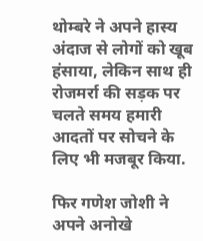थोम्बरे ने अपने हास्य अंदाज से लोगों को खूब हंसाया, लेकिन साथ ही रोजमर्रा की सड़क पर चलते समय हमारी आदतों पर सोचने के लिए भी मजबूर किया.

फिर गणेश जोशी ने अपने अनोखे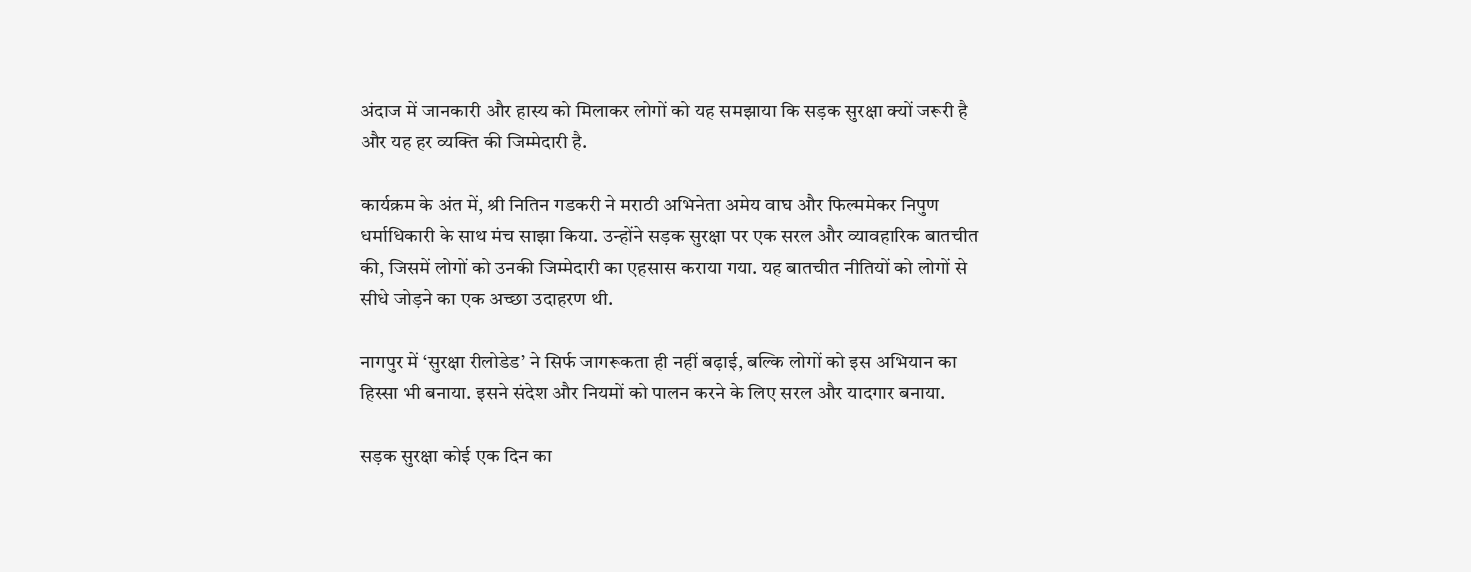अंदाज में जानकारी और हास्य को मिलाकर लोगों को यह समझाया कि सड़क सुरक्षा क्यों जरूरी है और यह हर व्यक्ति की जिम्मेदारी है.

कार्यक्रम के अंत में, श्री नितिन गडकरी ने मराठी अभिनेता अमेय वाघ और फिल्ममेकर निपुण धर्माधिकारी के साथ मंच साझा किया. उन्होंने सड़क सुरक्षा पर एक सरल और व्यावहारिक बातचीत की, जिसमें लोगों को उनकी जिम्मेदारी का एहसास कराया गया. यह बातचीत नीतियों को लोगों से सीधे जोड़ने का एक अच्छा उदाहरण थी.

नागपुर में ‘सुरक्षा रीलोडेड’ ने सिर्फ जागरूकता ही नहीं बढ़ाई, बल्कि लोगों को इस अभियान का हिस्सा भी बनाया. इसने संदेश और नियमों को पालन करने के लिए सरल और यादगार बनाया.

सड़क सुरक्षा कोई एक दिन का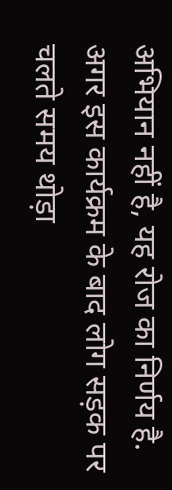अभियान नहीं है, यह रोज का निर्णय है. अगर इस कार्यक्रम के बाद लोग सड़क पर चलते समय थोड़ा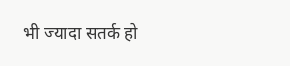भी ज्यादा सतर्क हो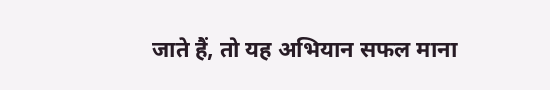जाते हैं, तो यह अभियान सफल माना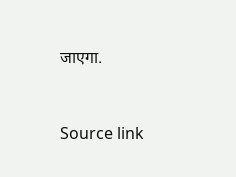जाएगा.



Source link